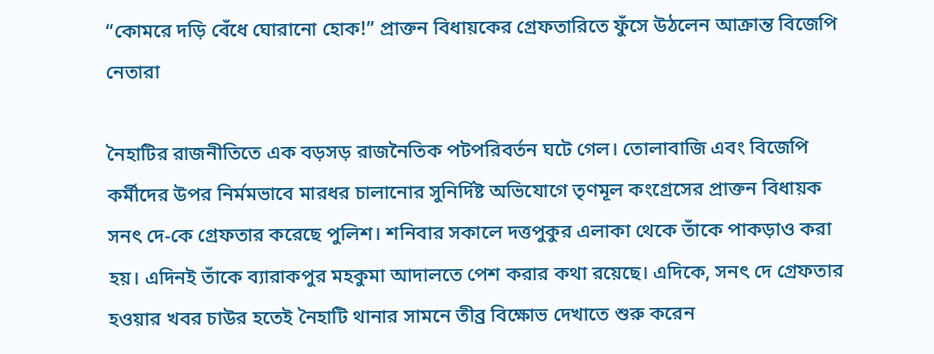“কোমরে দড়ি বেঁধে ঘোরানো হোক!” প্রাক্তন বিধায়কের গ্রেফতারিতে ফুঁসে উঠলেন আক্রান্ত বিজেপি নেতারা

নৈহাটির রাজনীতিতে এক বড়সড় রাজনৈতিক পটপরিবর্তন ঘটে গেল। তোলাবাজি এবং বিজেপি কর্মীদের উপর নির্মমভাবে মারধর চালানোর সুনির্দিষ্ট অভিযোগে তৃণমূল কংগ্রেসের প্রাক্তন বিধায়ক সনৎ দে-কে গ্রেফতার করেছে পুলিশ। শনিবার সকালে দত্তপুকুর এলাকা থেকে তাঁকে পাকড়াও করা হয়। এদিনই তাঁকে ব্যারাকপুর মহকুমা আদালতে পেশ করার কথা রয়েছে। এদিকে, সনৎ দে গ্রেফতার হওয়ার খবর চাউর হতেই নৈহাটি থানার সামনে তীব্র বিক্ষোভ দেখাতে শুরু করেন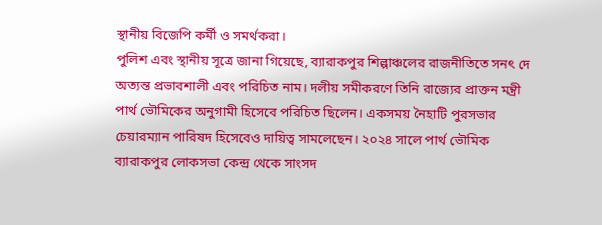স্থানীয় বিজেপি কর্মী ও সমর্থকরা।
পুলিশ এবং স্থানীয় সূত্রে জানা গিয়েছে, ব্যারাকপুর শিল্পাঞ্চলের রাজনীতিতে সনৎ দে অত্যন্ত প্রভাবশালী এবং পরিচিত নাম। দলীয় সমীকরণে তিনি রাজ্যের প্রাক্তন মন্ত্রী পার্থ ভৌমিকের অনুগামী হিসেবে পরিচিত ছিলেন। একসময় নৈহাটি পুরসভার চেয়ারম্যান পারিষদ হিসেবেও দায়িত্ব সামলেছেন। ২০২৪ সালে পার্থ ভৌমিক ব্যারাকপুর লোকসভা কেন্দ্র থেকে সাংসদ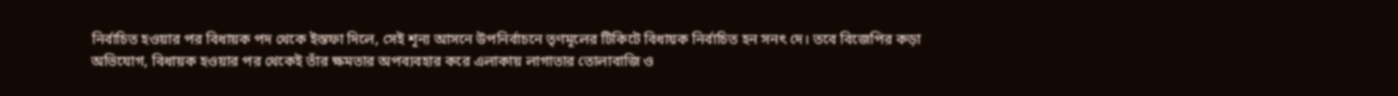নির্বাচিত হওয়ার পর বিধায়ক পদ থেকে ইস্তফা দিলে, সেই শূন্য আসনে উপনির্বাচনে তৃণমূলের টিকিটে বিধায়ক নির্বাচিত হন সনৎ দে। তবে বিজেপির কড়া অভিযোগ, বিধায়ক হওয়ার পর থেকেই তাঁর ক্ষমতার অপব্যবহার করে এলাকায় লাগাতার তোলাবাজি ও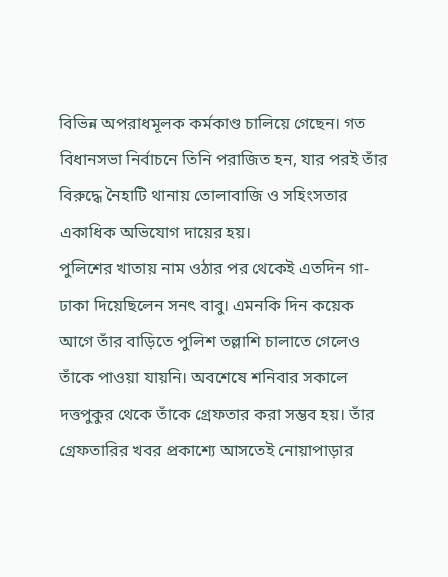বিভিন্ন অপরাধমূলক কর্মকাণ্ড চালিয়ে গেছেন। গত বিধানসভা নির্বাচনে তিনি পরাজিত হন, যার পরই তাঁর বিরুদ্ধে নৈহাটি থানায় তোলাবাজি ও সহিংসতার একাধিক অভিযোগ দায়ের হয়।
পুলিশের খাতায় নাম ওঠার পর থেকেই এতদিন গা-ঢাকা দিয়েছিলেন সনৎ বাবু। এমনকি দিন কয়েক আগে তাঁর বাড়িতে পুলিশ তল্লাশি চালাতে গেলেও তাঁকে পাওয়া যায়নি। অবশেষে শনিবার সকালে দত্তপুকুর থেকে তাঁকে গ্রেফতার করা সম্ভব হয়। তাঁর গ্রেফতারির খবর প্রকাশ্যে আসতেই নোয়াপাড়ার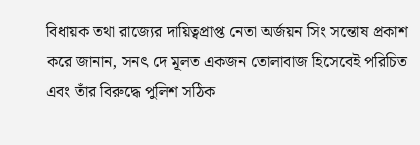বিধায়ক তথা রাজ্যের দায়িত্বপ্রাপ্ত নেতা অর্জয়ন সিং সন্তোষ প্রকাশ করে জানান, সনৎ দে মূলত একজন তোলাবাজ হিসেবেই পরিচিত এবং তাঁর বিরুদ্ধে পুলিশ সঠিক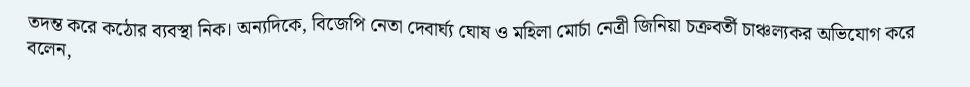তদন্ত করে কঠোর ব্যবস্থা নিক। অন্যদিকে, বিজেপি নেতা দেবার্ঘ্য ঘোষ ও মহিলা মোর্চা নেত্রী জিনিয়া চক্রবর্তী চাঞ্চল্যকর অভিযোগ করে বলেন,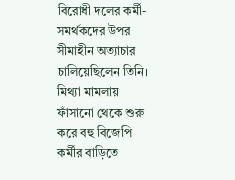বিরোধী দলের কর্মী-সমর্থকদের উপর সীমাহীন অত্যাচার চালিয়েছিলেন তিনি। মিথ্যা মামলায় ফাঁসানো থেকে শুরু করে বহু বিজেপি কর্মীর বাড়িতে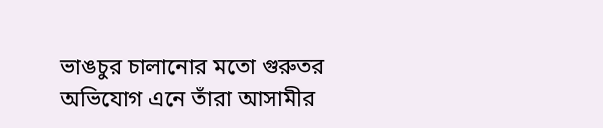ভাঙচুর চালানোর মতো গুরুতর অভিযোগ এনে তাঁরা আসামীর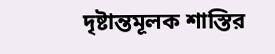দৃষ্টান্তমূলক শাস্তির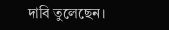দাবি তুলেছেন।